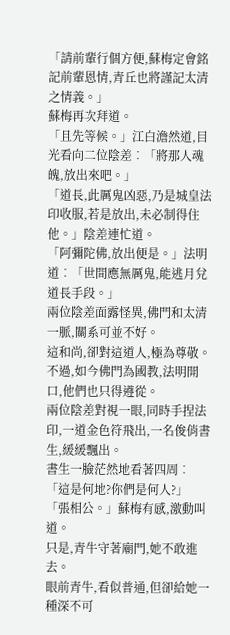「請前輩行個方便,蘇梅定會銘記前輩恩情,青丘也將謹記太清之情義。」
蘇梅再次拜道。
「且先等候。」江白澹然道,目光看向二位陰差︰「將那人魂魄,放出來吧。」
「道長,此厲鬼凶惡,乃是城皇法印收服,若是放出,未必制得住他。」陰差連忙道。
「阿彌陀佛,放出便是。」法明道︰「世間應無厲鬼,能逃月兌道長手段。」
兩位陰差面露怪異,佛門和太清一脈,關系可並不好。
這和尚,卻對這道人,極為尊敬。
不過,如今佛門為國教,法明開口,他們也只得遵從。
兩位陰差對視一眼,同時手捏法印,一道金色符飛出,一名俊俏書生,緩緩飄出。
書生一臉茫然地看著四周︰「這是何地?你們是何人?」
「張相公。」蘇梅有感,激動叫道。
只是,青牛守著廟門,她不敢進去。
眼前青牛,看似普通,但卻給她一種深不可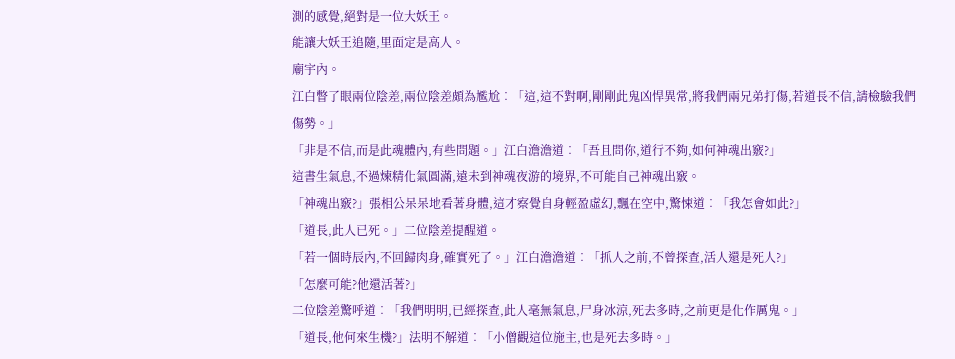測的感覺,絕對是一位大妖王。
能讓大妖王追隨,里面定是高人。
廟宇內。
江白瞥了眼兩位陰差,兩位陰差頗為尷尬︰「這,這不對啊,剛剛此鬼凶悍異常,將我們兩兄弟打傷,若道長不信,請檢驗我們傷勢。」
「非是不信,而是此魂體內,有些問題。」江白澹澹道︰「吾且問你,道行不夠,如何神魂出竅?」
這書生氣息,不過煉精化氣圓滿,遠未到神魂夜游的境界,不可能自己神魂出竅。
「神魂出竅?」張相公呆呆地看著身體,這才察覺自身輕盈虛幻,飄在空中,驚悚道︰「我怎會如此?」
「道長,此人已死。」二位陰差提醒道。
「若一個時辰內,不回歸肉身,確實死了。」江白澹澹道︰「抓人之前,不曾探查,活人還是死人?」
「怎麼可能?他還活著?」
二位陰差驚呼道︰「我們明明,已經探查,此人毫無氣息,尸身冰涼,死去多時,之前更是化作厲鬼。」
「道長,他何來生機?」法明不解道︰「小僧觀這位施主,也是死去多時。」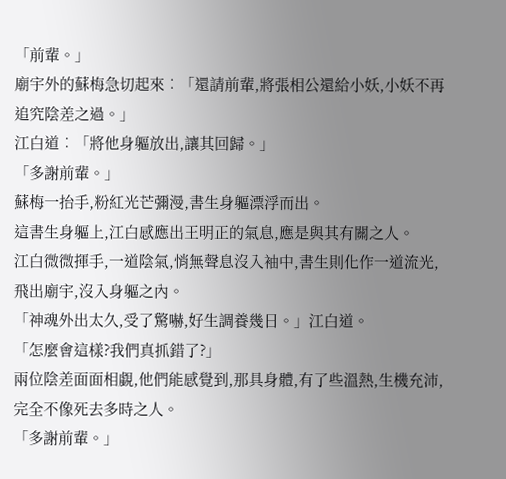「前輩。」
廟宇外的蘇梅急切起來︰「還請前輩,將張相公還給小妖,小妖不再追究陰差之過。」
江白道︰「將他身軀放出,讓其回歸。」
「多謝前輩。」
蘇梅一抬手,粉紅光芒彌漫,書生身軀漂浮而出。
這書生身軀上,江白感應出王明正的氣息,應是與其有關之人。
江白微微揮手,一道陰氣,悄無聲息沒入袖中,書生則化作一道流光,飛出廟宇,沒入身軀之內。
「神魂外出太久,受了驚嚇,好生調養幾日。」江白道。
「怎麼會這樣?我們真抓錯了?」
兩位陰差面面相覷,他們能感覺到,那具身體,有了些溫熱,生機充沛,完全不像死去多時之人。
「多謝前輩。」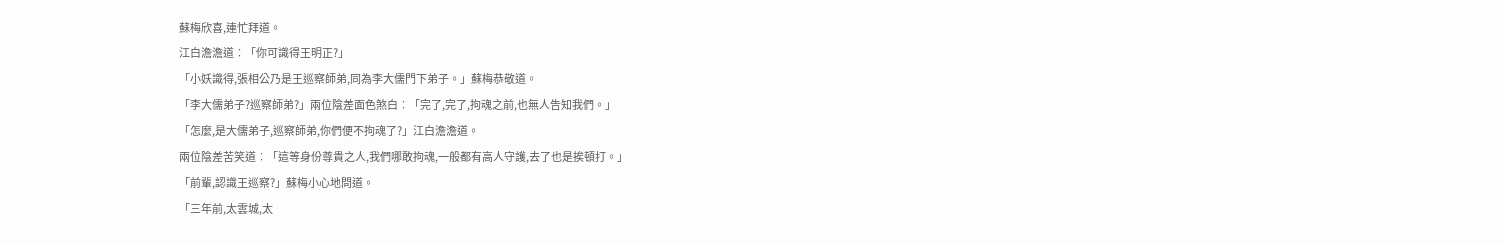蘇梅欣喜,連忙拜道。
江白澹澹道︰「你可識得王明正?」
「小妖識得,張相公乃是王巡察師弟,同為李大儒門下弟子。」蘇梅恭敬道。
「李大儒弟子?巡察師弟?」兩位陰差面色煞白︰「完了,完了,拘魂之前,也無人告知我們。」
「怎麼,是大儒弟子,巡察師弟,你們便不拘魂了?」江白澹澹道。
兩位陰差苦笑道︰「這等身份尊貴之人,我們哪敢拘魂,一般都有高人守護,去了也是挨頓打。」
「前輩,認識王巡察?」蘇梅小心地問道。
「三年前,太雲城,太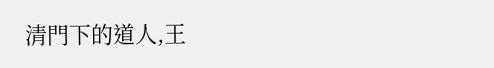清門下的道人,王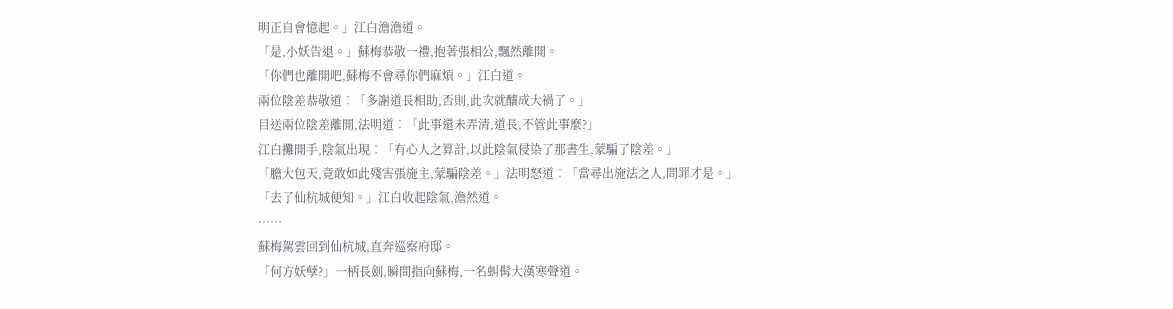明正自會憶起。」江白澹澹道。
「是,小妖告退。」蘇梅恭敬一禮,抱著張相公,飄然離開。
「你們也離開吧,蘇梅不會尋你們麻煩。」江白道。
兩位陰差恭敬道︰「多謝道長相助,否則,此次就釀成大禍了。」
目送兩位陰差離開,法明道︰「此事還未弄清,道長,不管此事麼?」
江白攤開手,陰氣出現︰「有心人之算計,以此陰氣侵染了那書生,蒙騙了陰差。」
「膽大包天,竟敢如此殘害張施主,蒙騙陰差。」法明怒道︰「當尋出施法之人,問罪才是。」
「去了仙杭城便知。」江白收起陰氣,澹然道。
……
蘇梅駕雲回到仙杭城,直奔巡察府邸。
「何方妖孽?」一柄長劍,瞬間指向蘇梅,一名虯髯大漢寒聲道。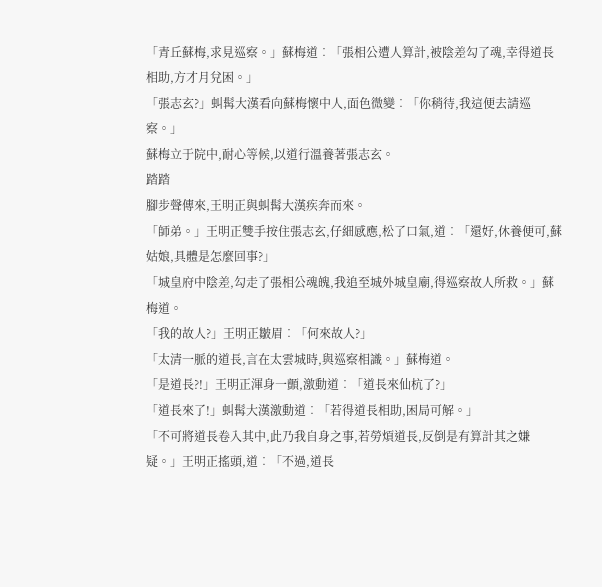「青丘蘇梅,求見巡察。」蘇梅道︰「張相公遭人算計,被陰差勾了魂,幸得道長相助,方才月兌困。」
「張志玄?」虯髯大漢看向蘇梅懷中人,面色微變︰「你稍待,我這便去請巡察。」
蘇梅立于院中,耐心等候,以道行溫養著張志玄。
踏踏
腳步聲傳來,王明正與虯髯大漢疾奔而來。
「師弟。」王明正雙手按住張志玄,仔細感應,松了口氣,道︰「還好,休養便可,蘇姑娘,具體是怎麼回事?」
「城皇府中陰差,勾走了張相公魂魄,我追至城外城皇廟,得巡察故人所救。」蘇梅道。
「我的故人?」王明正皺眉︰「何來故人?」
「太清一脈的道長,言在太雲城時,與巡察相識。」蘇梅道。
「是道長?!」王明正渾身一顫,激動道︰「道長來仙杭了?」
「道長來了!」虯髯大漢激動道︰「若得道長相助,困局可解。」
「不可將道長卷入其中,此乃我自身之事,若勞煩道長,反倒是有算計其之嫌疑。」王明正搖頭,道︰「不過,道長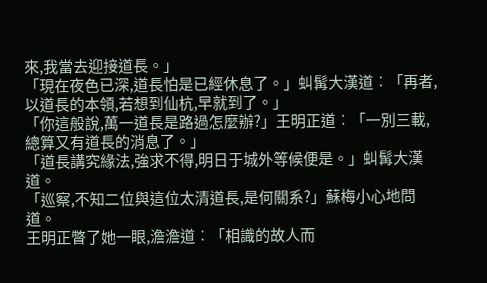來,我當去迎接道長。」
「現在夜色已深,道長怕是已經休息了。」虯髯大漢道︰「再者,以道長的本領,若想到仙杭,早就到了。」
「你這般說,萬一道長是路過怎麼辦?」王明正道︰「一別三載,總算又有道長的消息了。」
「道長講究緣法,強求不得,明日于城外等候便是。」虯髯大漢道。
「巡察,不知二位與這位太清道長,是何關系?」蘇梅小心地問道。
王明正瞥了她一眼,澹澹道︰「相識的故人而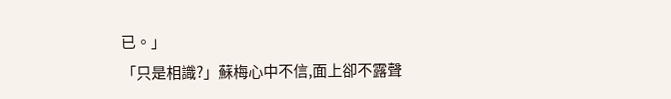已。」
「只是相識?」蘇梅心中不信,面上卻不露聲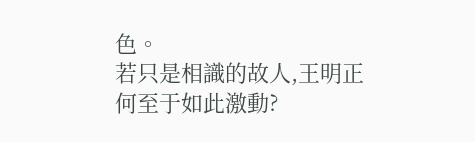色。
若只是相識的故人,王明正何至于如此激動?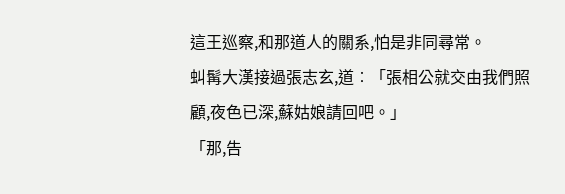這王巡察,和那道人的關系,怕是非同尋常。
虯髯大漢接過張志玄,道︰「張相公就交由我們照顧,夜色已深,蘇姑娘請回吧。」
「那,告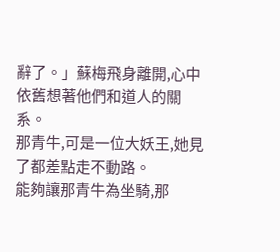辭了。」蘇梅飛身離開,心中依舊想著他們和道人的關系。
那青牛,可是一位大妖王,她見了都差點走不動路。
能夠讓那青牛為坐騎,那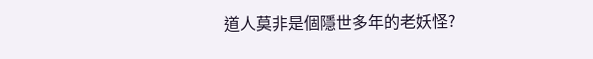道人莫非是個隱世多年的老妖怪?